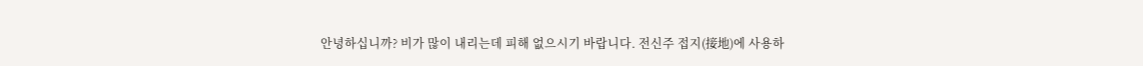안녕하십니까? 비가 많이 내리는데 피해 없으시기 바랍니다. 전신주 접지(接地)에 사용하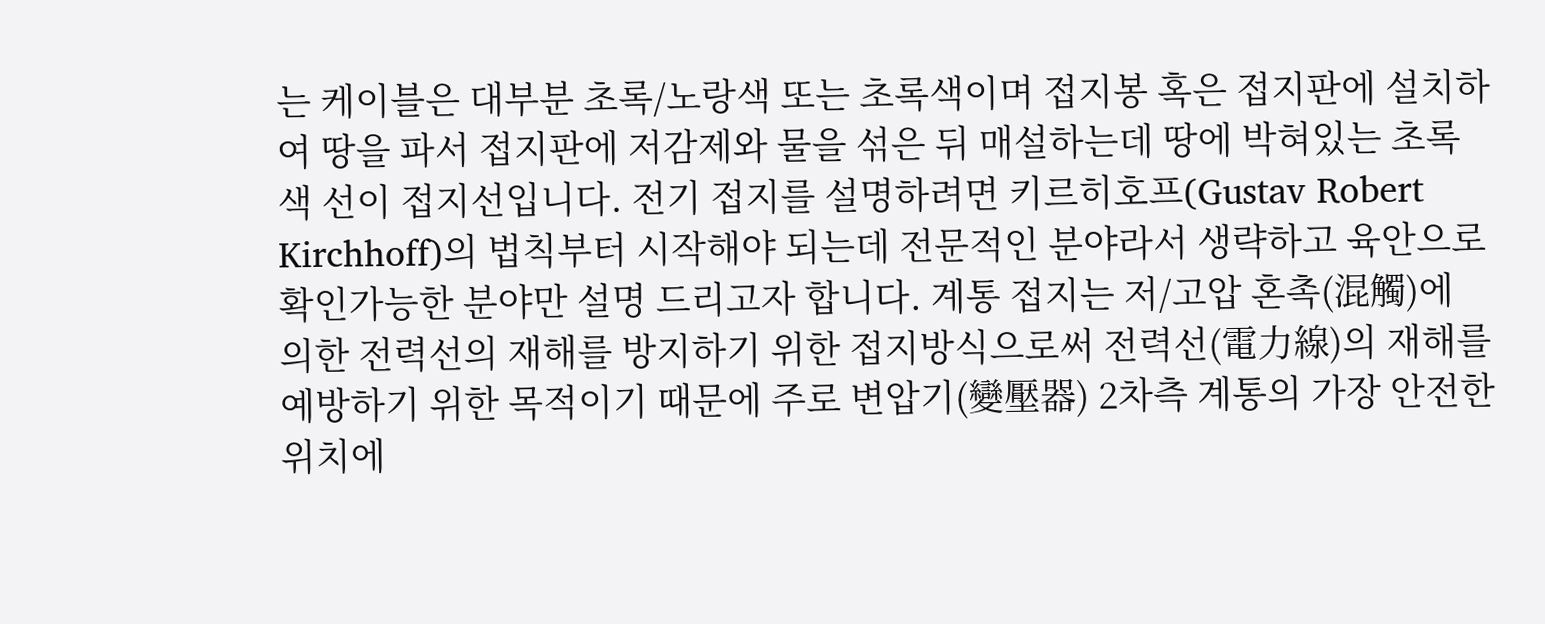는 케이블은 대부분 초록/노랑색 또는 초록색이며 접지봉 혹은 접지판에 설치하여 땅을 파서 접지판에 저감제와 물을 섞은 뒤 매설하는데 땅에 박혀있는 초록색 선이 접지선입니다. 전기 접지를 설명하려면 키르히호프(Gustav Robert Kirchhoff)의 법칙부터 시작해야 되는데 전문적인 분야라서 생략하고 육안으로 확인가능한 분야만 설명 드리고자 합니다. 계통 접지는 저/고압 혼촉(混觸)에 의한 전력선의 재해를 방지하기 위한 접지방식으로써 전력선(電力線)의 재해를 예방하기 위한 목적이기 때문에 주로 변압기(變壓器) 2차측 계통의 가장 안전한 위치에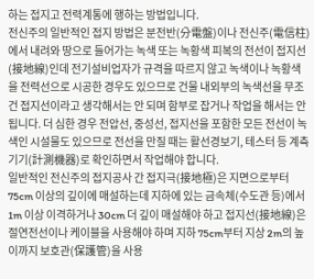하는 접지고 전력계통에 행하는 방법입니다.
전신주의 일반적인 접지 방법은 분전반(分電盤)이나 전신주(電信柱)에서 내려와 땅으로 들어가는 녹색 또는 녹황색 피복의 전선이 접지선(接地線)인데 전기설비업자가 규격을 따르지 않고 녹색이나 녹황색을 전력선으로 시공한 경우도 있으므로 건물 내외부의 녹색선을 무조건 접지선이라고 생각해서는 안 되며 함부로 잡거나 작업을 해서는 안 됩니다. 더 심한 경우 전압선, 중성선, 접지선을 포함한 모든 전선이 녹색인 시설물도 있으므로 전선을 만질 때는 활선경보기, 테스터 등 계측기기(計測機器)로 확인하면서 작업해야 합니다.
일반적인 전신주의 접지공사 간 접지극(接地極)은 지면으로부터 75cm 이상의 깊이에 매설하는데 지하에 있는 금속체(수도관 등)에서 1m 이상 이격하거나 30cm 더 깊이 매설해야 하고 접지선(接地線)은 절연전선이나 케이블을 사용해야 하며 지하 75cm부터 지상 2m의 높이까지 보호관(保護管)을 사용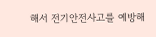해서 전기안전사고를 예방해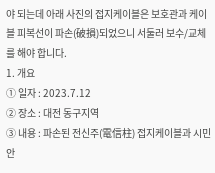야 되는데 아래 사진의 접지케이블은 보호관과 케이블 피복선이 파손(破損)되었으니 서둘러 보수/교체를 해야 합니다.
1. 개요
① 일자 : 2023.7.12
② 장소 : 대전 동구지역
③ 내용 : 파손된 전신주(電信柱) 접지케이블과 시민안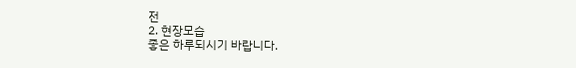전
2. 현장모습
좋은 하루되시기 바랍니다.